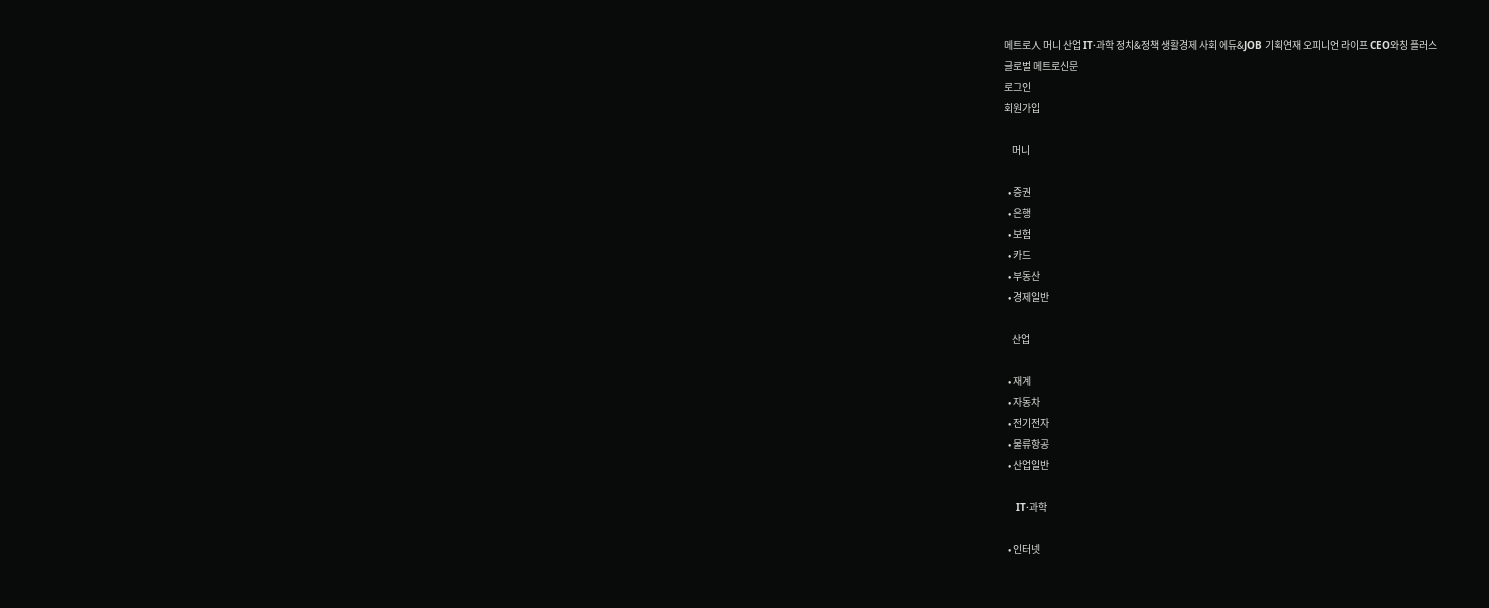메트로人 머니 산업 IT·과학 정치&정책 생활경제 사회 에듀&JOB 기획연재 오피니언 라이프 CEO와칭 플러스
글로벌 메트로신문
로그인
회원가입

    머니

  • 증권
  • 은행
  • 보험
  • 카드
  • 부동산
  • 경제일반

    산업

  • 재계
  • 자동차
  • 전기전자
  • 물류항공
  • 산업일반

    IT·과학

  • 인터넷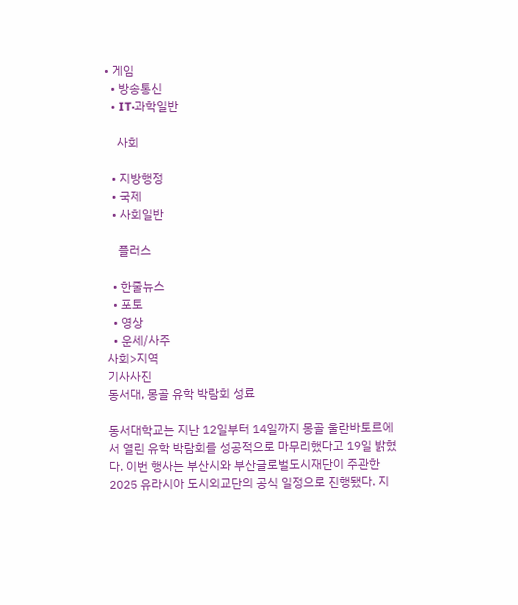• 게임
  • 방송통신
  • IT·과학일반

    사회

  • 지방행정
  • 국제
  • 사회일반

    플러스

  • 한줄뉴스
  • 포토
  • 영상
  • 운세/사주
사회>지역
기사사진
동서대, 몽골 유학 박람회 성료

동서대학교는 지난 12일부터 14일까지 몽골 울란바토르에서 열린 유학 박람회를 성공적으로 마무리했다고 19일 밝혔다. 이번 행사는 부산시와 부산글로벌도시재단이 주관한 2025 유라시아 도시외교단의 공식 일정으로 진행됐다. 지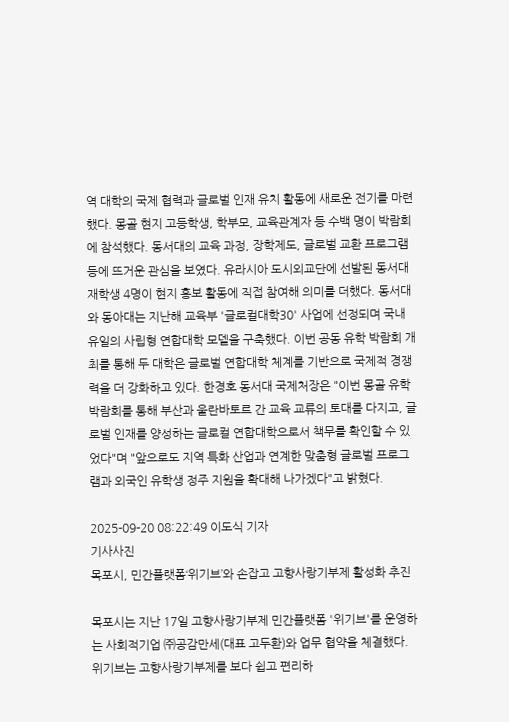역 대학의 국제 협력과 글로벌 인재 유치 활동에 새로운 전기를 마련했다. 몽골 현지 고등학생, 학부모, 교육관계자 등 수백 명이 박람회에 참석했다. 동서대의 교육 과정, 장학제도, 글로벌 교환 프로그램 등에 뜨거운 관심을 보였다. 유라시아 도시외교단에 선발된 동서대 재학생 4명이 현지 홍보 활동에 직접 참여해 의미를 더했다. 동서대와 동아대는 지난해 교육부 '글로컬대학30' 사업에 선정되며 국내 유일의 사립형 연합대학 모델을 구축했다. 이번 공동 유학 박람회 개최를 통해 두 대학은 글로벌 연합대학 체계를 기반으로 국제적 경쟁력을 더 강화하고 있다. 한경호 동서대 국제처장은 "이번 몽골 유학 박람회를 통해 부산과 울란바토르 간 교육 교류의 토대를 다지고, 글로벌 인재를 양성하는 글로컬 연합대학으로서 책무를 확인할 수 있었다"며 "앞으로도 지역 특화 산업과 연계한 맞춤형 글로벌 프로그램과 외국인 유학생 정주 지원을 확대해 나가겠다"고 밝혔다.

2025-09-20 08:22:49 이도식 기자
기사사진
목포시, 민간플랫폼‘위기브’와 손잡고 고향사랑기부제 활성화 추진

목포시는 지난 17일 고향사랑기부제 민간플랫폼 '위기브'를 운영하는 사회적기업 ㈜공감만세(대표 고두환)와 업무 협약을 체결했다. 위기브는 고향사랑기부제를 보다 쉽고 편리하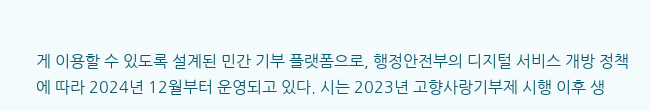게 이용할 수 있도록 설계된 민간 기부 플랫폼으로, 행정안전부의 디지털 서비스 개방 정책에 따라 2024년 12월부터 운영되고 있다. 시는 2023년 고향사랑기부제 시행 이후 생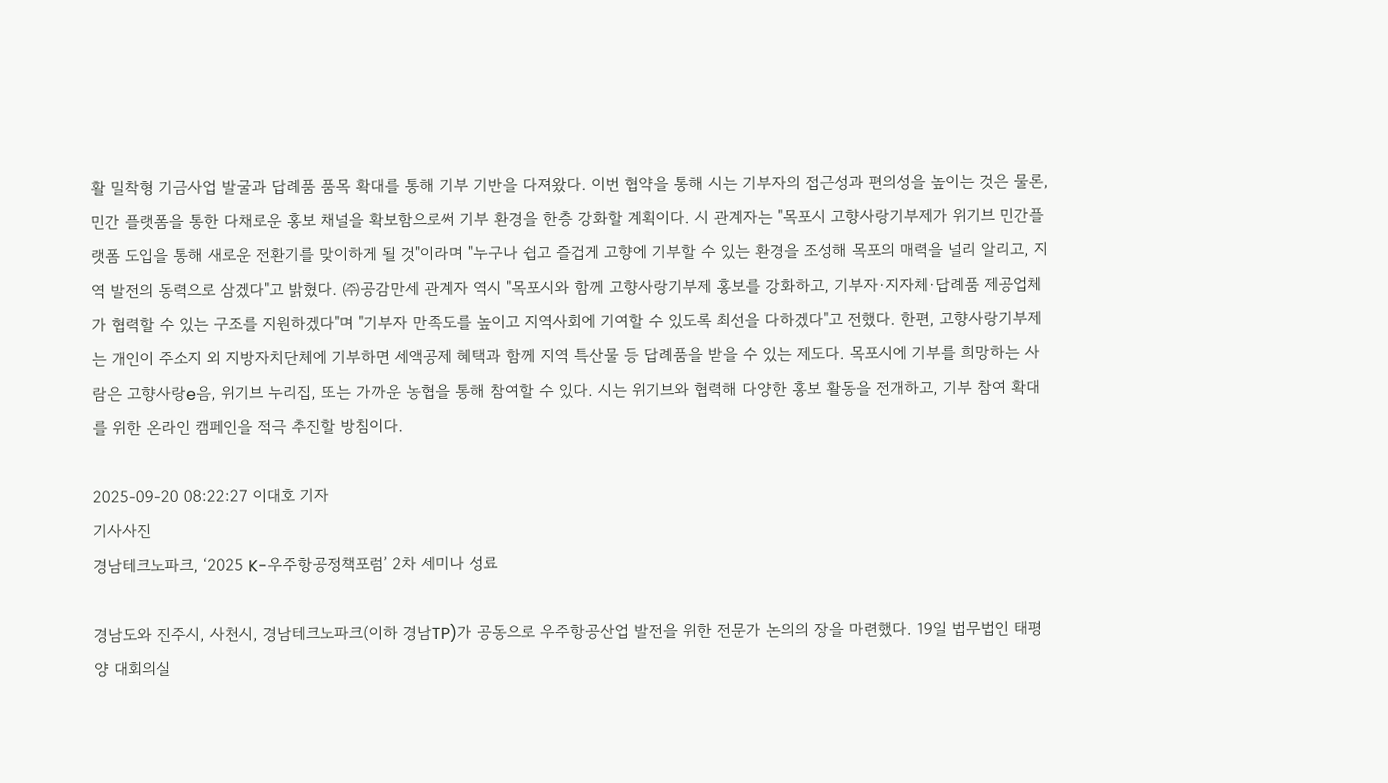활 밀착형 기금사업 발굴과 답례품 품목 확대를 통해 기부 기반을 다져왔다. 이번 협약을 통해 시는 기부자의 접근성과 편의성을 높이는 것은 물론, 민간 플랫폼을 통한 다채로운 홍보 채널을 확보함으로써 기부 환경을 한층 강화할 계획이다. 시 관계자는 "목포시 고향사랑기부제가 위기브 민간플랫폼 도입을 통해 새로운 전환기를 맞이하게 될 것"이라며 "누구나 쉽고 즐겁게 고향에 기부할 수 있는 환경을 조성해 목포의 매력을 널리 알리고, 지역 발전의 동력으로 삼겠다"고 밝혔다. ㈜공감만세 관계자 역시 "목포시와 함께 고향사랑기부제 홍보를 강화하고, 기부자·지자체·답례품 제공업체가 협력할 수 있는 구조를 지원하겠다"며 "기부자 만족도를 높이고 지역사회에 기여할 수 있도록 최선을 다하겠다"고 전했다. 한편, 고향사랑기부제는 개인이 주소지 외 지방자치단체에 기부하면 세액공제 혜택과 함께 지역 특산물 등 답례품을 받을 수 있는 제도다. 목포시에 기부를 희망하는 사람은 고향사랑e음, 위기브 누리집, 또는 가까운 농협을 통해 참여할 수 있다. 시는 위기브와 협력해 다양한 홍보 활동을 전개하고, 기부 참여 확대를 위한 온라인 캠페인을 적극 추진할 방침이다.

2025-09-20 08:22:27 이대호 기자
기사사진
경남테크노파크, ‘2025 K-우주항공정책포럼’ 2차 세미나 성료

경남도와 진주시, 사천시, 경남테크노파크(이하 경남TP)가 공동으로 우주항공산업 발전을 위한 전문가 논의의 장을 마련했다. 19일 법무법인 태평양 대회의실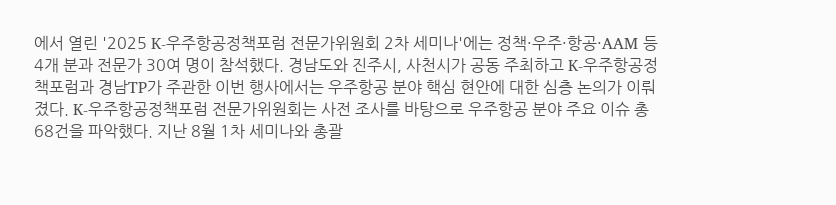에서 열린 '2025 K-우주항공정책포럼 전문가위원회 2차 세미나'에는 정책·우주·항공·AAM 등 4개 분과 전문가 30여 명이 참석했다. 경남도와 진주시, 사천시가 공동 주최하고 K-우주항공정책포럼과 경남TP가 주관한 이번 행사에서는 우주항공 분야 핵심 현안에 대한 심층 논의가 이뤄졌다. K-우주항공정책포럼 전문가위원회는 사전 조사를 바탕으로 우주항공 분야 주요 이슈 총 68건을 파악했다. 지난 8월 1차 세미나와 총괄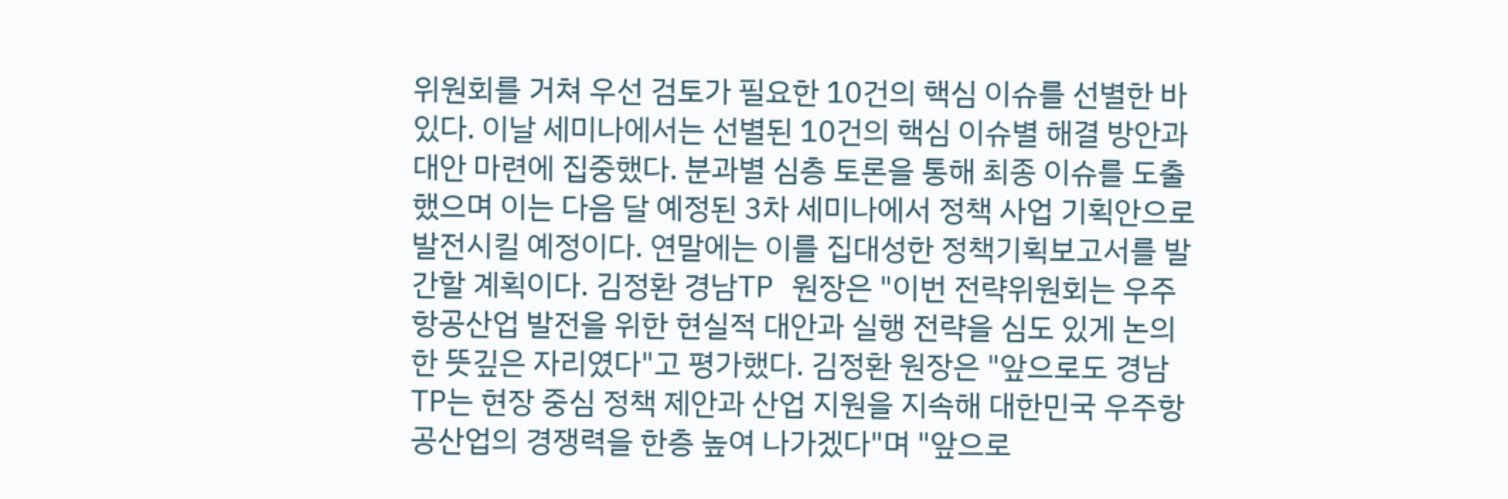위원회를 거쳐 우선 검토가 필요한 10건의 핵심 이슈를 선별한 바 있다. 이날 세미나에서는 선별된 10건의 핵심 이슈별 해결 방안과 대안 마련에 집중했다. 분과별 심층 토론을 통해 최종 이슈를 도출했으며 이는 다음 달 예정된 3차 세미나에서 정책 사업 기획안으로 발전시킬 예정이다. 연말에는 이를 집대성한 정책기획보고서를 발간할 계획이다. 김정환 경남TP 원장은 "이번 전략위원회는 우주항공산업 발전을 위한 현실적 대안과 실행 전략을 심도 있게 논의한 뜻깊은 자리였다"고 평가했다. 김정환 원장은 "앞으로도 경남TP는 현장 중심 정책 제안과 산업 지원을 지속해 대한민국 우주항공산업의 경쟁력을 한층 높여 나가겠다"며 "앞으로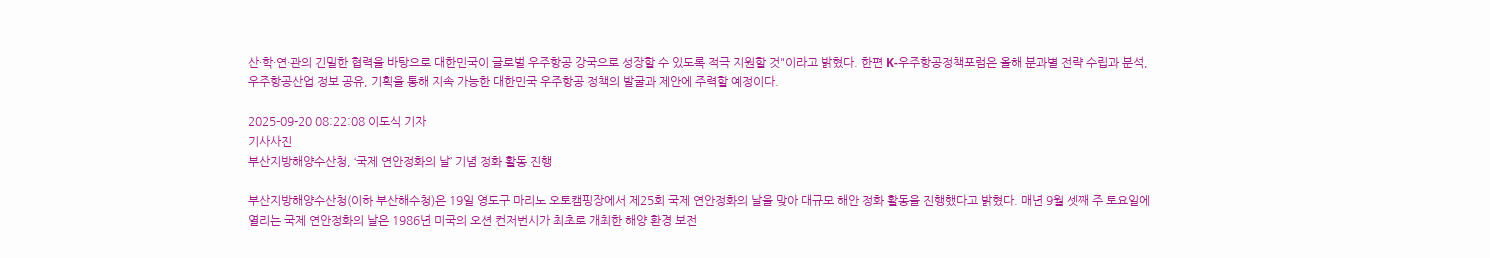산·학·연·관의 긴밀한 협력을 바탕으로 대한민국이 글로벌 우주항공 강국으로 성장할 수 있도록 적극 지원할 것"이라고 밝혔다. 한편 K-우주항공정책포럼은 올해 분과별 전략 수립과 분석, 우주항공산업 정보 공유, 기획을 통해 지속 가능한 대한민국 우주항공 정책의 발굴과 제안에 주력할 예정이다.

2025-09-20 08:22:08 이도식 기자
기사사진
부산지방해양수산청, ‘국제 연안정화의 날’ 기념 정화 활동 진행

부산지방해양수산청(이하 부산해수청)은 19일 영도구 마리노 오토캠핑장에서 제25회 국제 연안정화의 날을 맞아 대규모 해안 정화 활동을 진행했다고 밝혔다. 매년 9월 셋째 주 토요일에 열리는 국제 연안정화의 날은 1986년 미국의 오션 컨저번시가 최초로 개최한 해양 환경 보전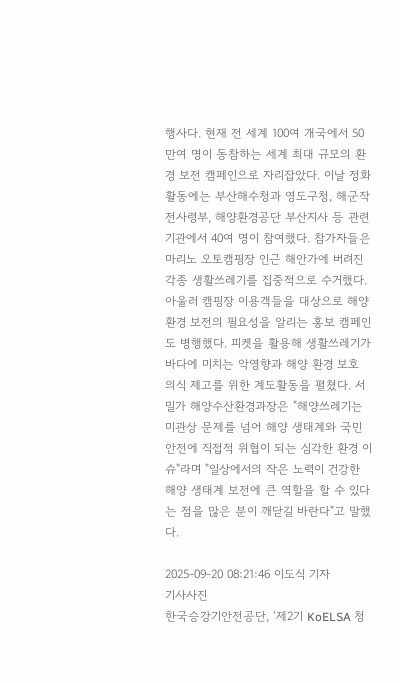행사다. 현재 전 세계 100여 개국에서 50만여 명이 동참하는 세계 최대 규모의 환경 보전 캠페인으로 자리잡았다. 이날 정화 활동에는 부산해수청과 영도구청, 해군작전사령부, 해양환경공단 부산지사 등 관련 기관에서 40여 명이 참여했다. 참가자들은 마리노 오토캠핑장 인근 해안가에 버려진 각종 생활쓰레기를 집중적으로 수거했다. 아울러 캠핑장 이용객들을 대상으로 해양 환경 보전의 필요성을 알리는 홍보 캠페인도 병행했다. 피켓을 활용해 생활쓰레기가 바다에 미치는 악영향과 해양 환경 보호 의식 제고를 위한 계도활동을 펼쳤다. 서밀가 해양수산환경과장은 "해양쓰레기는 미관상 문제를 넘어 해양 생태계와 국민 안전에 직접적 위협이 되는 심각한 환경 이슈"라며 "일상에서의 작은 노력이 건강한 해양 생태계 보전에 큰 역할을 할 수 있다는 점을 많은 분이 깨닫길 바란다"고 말했다.

2025-09-20 08:21:46 이도식 기자
기사사진
한국승강기안전공단, ‘제2기 KoELSA 청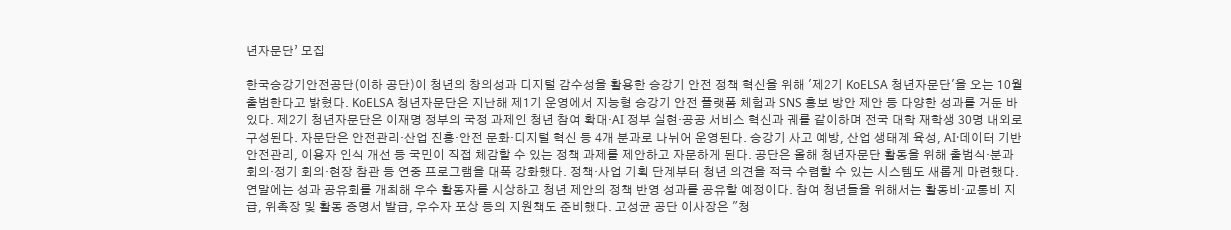년자문단’ 모집

한국승강기안전공단(이하 공단)이 청년의 창의성과 디지털 감수성을 활용한 승강기 안전 정책 혁신을 위해 '제2기 KoELSA 청년자문단'을 오는 10월 출범한다고 밝혔다. KoELSA 청년자문단은 지난해 제1기 운영에서 지능형 승강기 안전 플랫폼 체험과 SNS 홍보 방안 제안 등 다양한 성과를 거둔 바 있다. 제2기 청년자문단은 이재명 정부의 국정 과제인 청년 참여 확대·AI 정부 실현·공공 서비스 혁신과 궤를 같이하며 전국 대학 재학생 30명 내외로 구성된다. 자문단은 안전관리·산업 진흥·안전 문화·디지털 혁신 등 4개 분과로 나뉘어 운영된다. 승강기 사고 예방, 산업 생태계 육성, AI·데이터 기반 안전관리, 이용자 인식 개선 등 국민이 직접 체감할 수 있는 정책 과제를 제안하고 자문하게 된다. 공단은 올해 청년자문단 활동을 위해 출범식·분과 회의·정기 회의·현장 참관 등 연중 프로그램을 대폭 강화했다. 정책·사업 기획 단계부터 청년 의견을 적극 수렴할 수 있는 시스템도 새롭게 마련했다. 연말에는 성과 공유회를 개최해 우수 활동자를 시상하고 청년 제안의 정책 반영 성과를 공유할 예정이다. 참여 청년들을 위해서는 활동비·교통비 지급, 위촉장 및 활동 증명서 발급, 우수자 포상 등의 지원책도 준비했다. 고성균 공단 이사장은 "청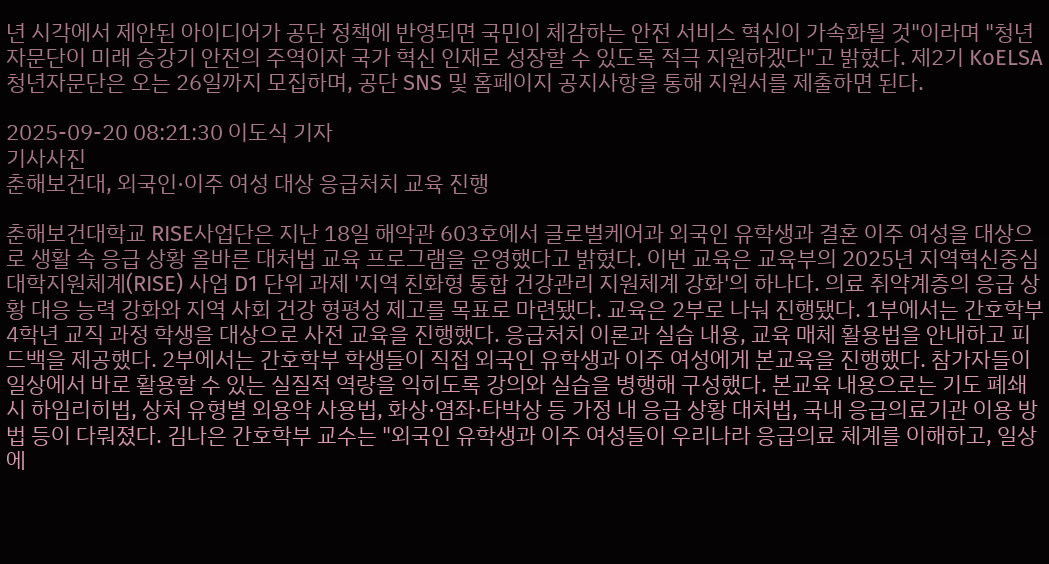년 시각에서 제안된 아이디어가 공단 정책에 반영되면 국민이 체감하는 안전 서비스 혁신이 가속화될 것"이라며 "청년자문단이 미래 승강기 안전의 주역이자 국가 혁신 인재로 성장할 수 있도록 적극 지원하겠다"고 밝혔다. 제2기 KoELSA 청년자문단은 오는 26일까지 모집하며, 공단 SNS 및 홈페이지 공지사항을 통해 지원서를 제출하면 된다.

2025-09-20 08:21:30 이도식 기자
기사사진
춘해보건대, 외국인·이주 여성 대상 응급처치 교육 진행

춘해보건대학교 RISE사업단은 지난 18일 해악관 603호에서 글로벌케어과 외국인 유학생과 결혼 이주 여성을 대상으로 생활 속 응급 상황 올바른 대처법 교육 프로그램을 운영했다고 밝혔다. 이번 교육은 교육부의 2025년 지역혁신중심대학지원체계(RISE) 사업 D1 단위 과제 '지역 친화형 통합 건강관리 지원체계 강화'의 하나다. 의료 취약계층의 응급 상황 대응 능력 강화와 지역 사회 건강 형평성 제고를 목표로 마련됐다. 교육은 2부로 나눠 진행됐다. 1부에서는 간호학부 4학년 교직 과정 학생을 대상으로 사전 교육을 진행했다. 응급처치 이론과 실습 내용, 교육 매체 활용법을 안내하고 피드백을 제공했다. 2부에서는 간호학부 학생들이 직접 외국인 유학생과 이주 여성에게 본교육을 진행했다. 참가자들이 일상에서 바로 활용할 수 있는 실질적 역량을 익히도록 강의와 실습을 병행해 구성했다. 본교육 내용으로는 기도 폐쇄 시 하임리히법, 상처 유형별 외용약 사용법, 화상·염좌·타박상 등 가정 내 응급 상황 대처법, 국내 응급의료기관 이용 방법 등이 다뤄졌다. 김나은 간호학부 교수는 "외국인 유학생과 이주 여성들이 우리나라 응급의료 체계를 이해하고, 일상에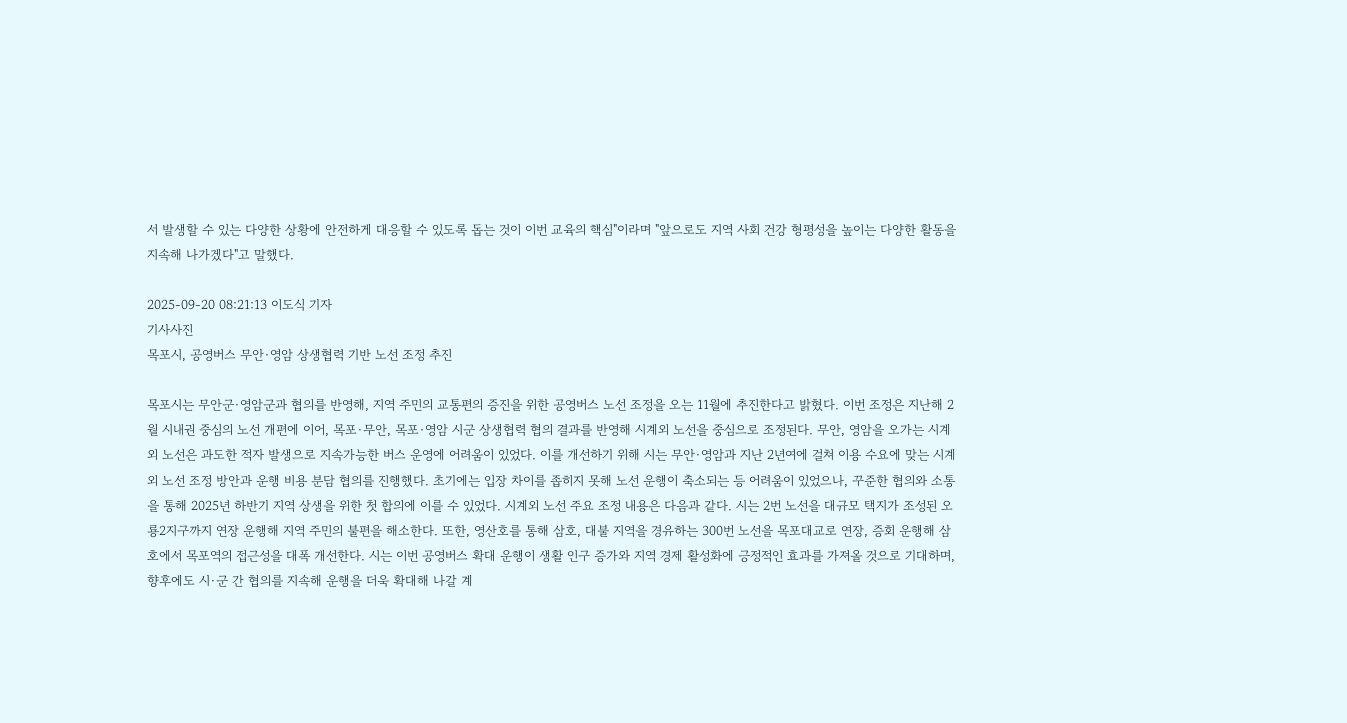서 발생할 수 있는 다양한 상황에 안전하게 대응할 수 있도록 돕는 것이 이번 교육의 핵심"이라며 "앞으로도 지역 사회 건강 형평성을 높이는 다양한 활동을 지속해 나가겠다"고 말했다.

2025-09-20 08:21:13 이도식 기자
기사사진
목포시, 공영버스 무안·영암 상생협력 기반 노선 조정 추진

목포시는 무안군·영암군과 협의를 반영해, 지역 주민의 교통편의 증진을 위한 공영버스 노선 조정을 오는 11월에 추진한다고 밝혔다. 이번 조정은 지난해 2월 시내권 중심의 노선 개편에 이어, 목포·무안, 목포·영암 시군 상생협력 협의 결과를 반영해 시계외 노선을 중심으로 조정된다. 무안, 영암을 오가는 시계외 노선은 과도한 적자 발생으로 지속가능한 버스 운영에 어려움이 있었다. 이를 개선하기 위해 시는 무안·영암과 지난 2년여에 걸쳐 이용 수요에 맞는 시계외 노선 조정 방안과 운행 비용 분담 협의를 진행했다. 초기에는 입장 차이를 좁히지 못해 노선 운행이 축소되는 등 어려움이 있었으나, 꾸준한 협의와 소통을 통해 2025년 하반기 지역 상생을 위한 첫 합의에 이를 수 있었다. 시계외 노선 주요 조정 내용은 다음과 같다. 시는 2번 노선을 대규모 택지가 조성된 오룡2지구까지 연장 운행해 지역 주민의 불편을 해소한다. 또한, 영산호를 통해 삼호, 대불 지역을 경유하는 300번 노선을 목포대교로 연장, 증회 운행해 삼호에서 목포역의 접근성을 대폭 개선한다. 시는 이번 공영버스 확대 운행이 생활 인구 증가와 지역 경제 활성화에 긍정적인 효과를 가져올 것으로 기대하며, 향후에도 시·군 간 협의를 지속해 운행을 더욱 확대해 나갈 계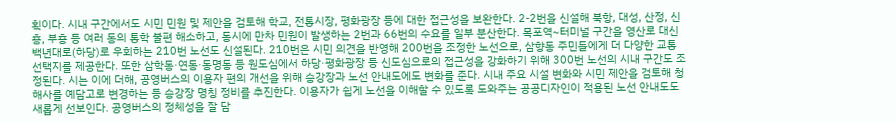획이다. 시내 구간에서도 시민 민원 및 제안을 검토해 학교, 전통시장, 평화광장 등에 대한 접근성을 보완한다. 2-2번을 신설해 북항, 대성, 산정, 신흥, 부흥 등 여러 동의 통학 불편 해소하고, 동시에 만차 민원이 발생하는 2번과 66번의 수요를 일부 분산한다. 목포역~터미널 구간을 영산로 대신 백년대로(하당)로 우회하는 210번 노선도 신설된다. 210번은 시민 의견을 반영해 200번을 조정한 노선으로, 삼향동 주민들에게 더 다양한 교통 선택지를 제공한다. 또한 삼학동·연동·동명동 등 원도심에서 하당·평화광장 등 신도심으로의 접근성을 강화하기 위해 300번 노선의 시내 구간도 조정된다. 시는 이에 더해, 공영버스의 이용자 편의 개선을 위해 승강장과 노선 안내도에도 변화를 준다. 시내 주요 시설 변화와 시민 제안을 검토해 청해사를 예담고로 변경하는 등 승강장 명칭 정비를 추진한다. 이용자가 쉽게 노선을 이해할 수 있도록 도와주는 공공디자인이 적용된 노선 안내도도 새롭게 선보인다. 공영버스의 정체성을 잘 담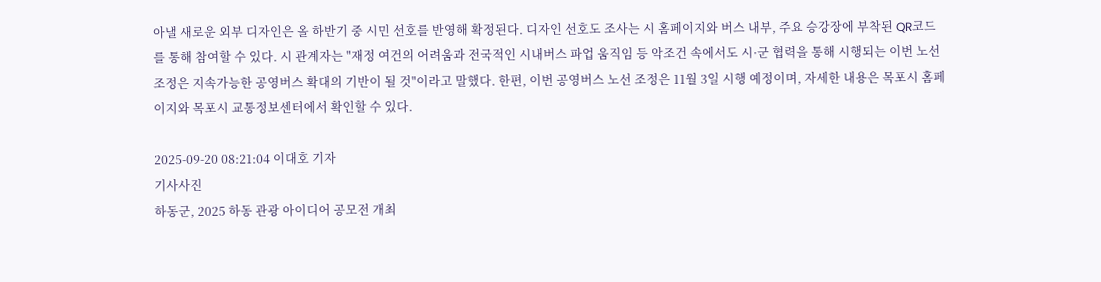아낼 새로운 외부 디자인은 올 하반기 중 시민 선호를 반영해 확정된다. 디자인 선호도 조사는 시 홈페이지와 버스 내부, 주요 승강장에 부착된 QR코드를 통해 참여할 수 있다. 시 관계자는 "재정 여건의 어려움과 전국적인 시내버스 파업 움직임 등 악조건 속에서도 시·군 협력을 통해 시행되는 이번 노선 조정은 지속가능한 공영버스 확대의 기반이 될 것"이라고 말했다. 한편, 이번 공영버스 노선 조정은 11월 3일 시행 예정이며, 자세한 내용은 목포시 홈페이지와 목포시 교통정보센터에서 확인할 수 있다.

2025-09-20 08:21:04 이대호 기자
기사사진
하동군, 2025 하동 관광 아이디어 공모전 개최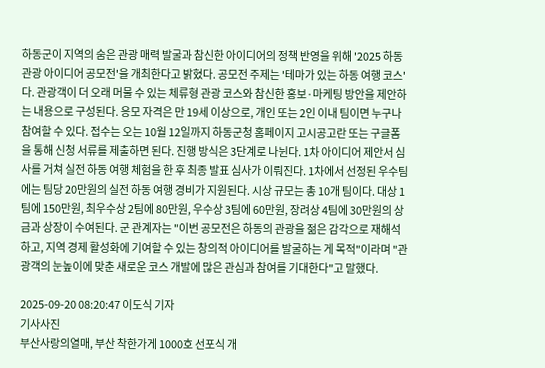하동군이 지역의 숨은 관광 매력 발굴과 참신한 아이디어의 정책 반영을 위해 '2025 하동 관광 아이디어 공모전'을 개최한다고 밝혔다. 공모전 주제는 '테마가 있는 하동 여행 코스'다. 관광객이 더 오래 머물 수 있는 체류형 관광 코스와 참신한 홍보·마케팅 방안을 제안하는 내용으로 구성된다. 응모 자격은 만 19세 이상으로, 개인 또는 2인 이내 팀이면 누구나 참여할 수 있다. 접수는 오는 10월 12일까지 하동군청 홈페이지 고시공고란 또는 구글폼을 통해 신청 서류를 제출하면 된다. 진행 방식은 3단계로 나뉜다. 1차 아이디어 제안서 심사를 거쳐 실전 하동 여행 체험을 한 후 최종 발표 심사가 이뤄진다. 1차에서 선정된 우수팀에는 팀당 20만원의 실전 하동 여행 경비가 지원된다. 시상 규모는 총 10개 팀이다. 대상 1팀에 150만원, 최우수상 2팀에 80만원, 우수상 3팀에 60만원, 장려상 4팀에 30만원의 상금과 상장이 수여된다. 군 관계자는 "이번 공모전은 하동의 관광을 젊은 감각으로 재해석하고, 지역 경제 활성화에 기여할 수 있는 창의적 아이디어를 발굴하는 게 목적"이라며 "관광객의 눈높이에 맞춘 새로운 코스 개발에 많은 관심과 참여를 기대한다"고 말했다.

2025-09-20 08:20:47 이도식 기자
기사사진
부산사랑의열매, 부산 착한가게 1000호 선포식 개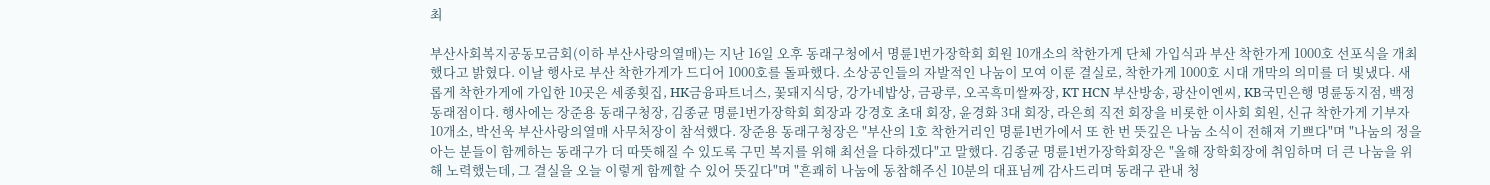최

부산사회복지공동모금회(이하 부산사랑의열매)는 지난 16일 오후 동래구청에서 명륜1번가장학회 회원 10개소의 착한가게 단체 가입식과 부산 착한가게 1000호 선포식을 개최했다고 밝혔다. 이날 행사로 부산 착한가게가 드디어 1000호를 돌파했다. 소상공인들의 자발적인 나눔이 모여 이룬 결실로, 착한가게 1000호 시대 개막의 의미를 더 빛냈다. 새롭게 착한가게에 가입한 10곳은 세종횟집, HK금융파트너스, 꽃돼지식당, 강가네밥상, 금광루, 오곡흑미쌀짜장, KT HCN 부산방송, 광산이엔씨, KB국민은행 명륜동지점, 백정 동래점이다. 행사에는 장준용 동래구청장, 김종균 명륜1번가장학회 회장과 강경호 초대 회장, 윤경화 3대 회장, 라은희 직전 회장을 비롯한 이사회 회원, 신규 착한가게 기부자 10개소, 박선욱 부산사랑의열매 사무처장이 참석했다. 장준용 동래구청장은 "부산의 1호 착한거리인 명륜1번가에서 또 한 번 뜻깊은 나눔 소식이 전해져 기쁘다"며 "나눔의 정을 아는 분들이 함께하는 동래구가 더 따뜻해질 수 있도록 구민 복지를 위해 최선을 다하겠다"고 말했다. 김종균 명륜1번가장학회장은 "올해 장학회장에 취임하며 더 큰 나눔을 위해 노력했는데, 그 결실을 오늘 이렇게 함께할 수 있어 뜻깊다"며 "흔쾌히 나눔에 동참해주신 10분의 대표님께 감사드리며 동래구 관내 청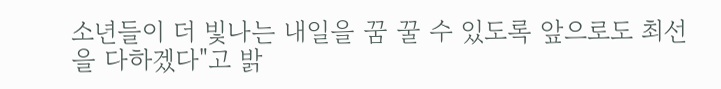소년들이 더 빛나는 내일을 꿈 꿀 수 있도록 앞으로도 최선을 다하겠다"고 밝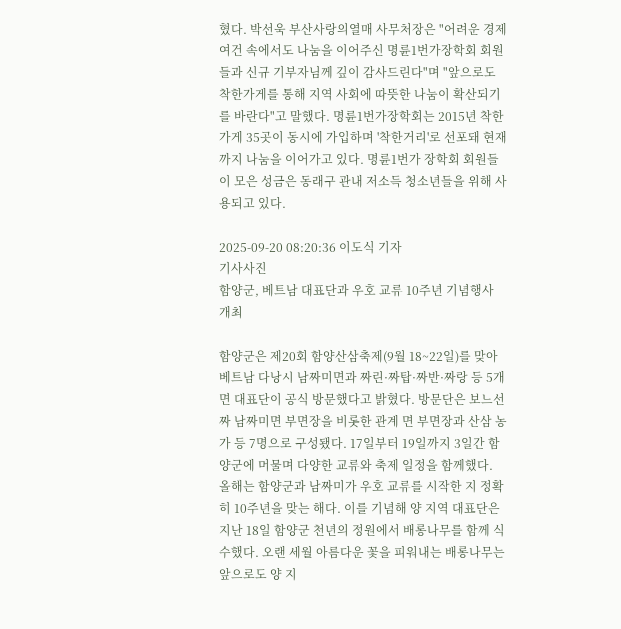혔다. 박선욱 부산사랑의열매 사무처장은 "어려운 경제 여건 속에서도 나눔을 이어주신 명륜1번가장학회 회원들과 신규 기부자님께 깊이 감사드린다"며 "앞으로도 착한가게를 통해 지역 사회에 따뜻한 나눔이 확산되기를 바란다"고 말했다. 명륜1번가장학회는 2015년 착한가게 35곳이 동시에 가입하며 '착한거리'로 선포돼 현재까지 나눔을 이어가고 있다. 명륜1번가 장학회 회원들이 모은 성금은 동래구 관내 저소득 청소년들을 위해 사용되고 있다.

2025-09-20 08:20:36 이도식 기자
기사사진
함양군, 베트남 대표단과 우호 교류 10주년 기념행사 개최

함양군은 제20회 함양산삼축제(9월 18~22일)를 맞아 베트남 다낭시 남짜미면과 짜린·짜탑·짜반·짜랑 등 5개 면 대표단이 공식 방문했다고 밝혔다. 방문단은 보느선짜 남짜미면 부면장을 비롯한 관계 면 부면장과 산삼 농가 등 7명으로 구성됐다. 17일부터 19일까지 3일간 함양군에 머물며 다양한 교류와 축제 일정을 함께했다. 올해는 함양군과 남짜미가 우호 교류를 시작한 지 정확히 10주년을 맞는 해다. 이를 기념해 양 지역 대표단은 지난 18일 함양군 천년의 정원에서 배롱나무를 함께 식수했다. 오랜 세월 아름다운 꽃을 피워내는 배롱나무는 앞으로도 양 지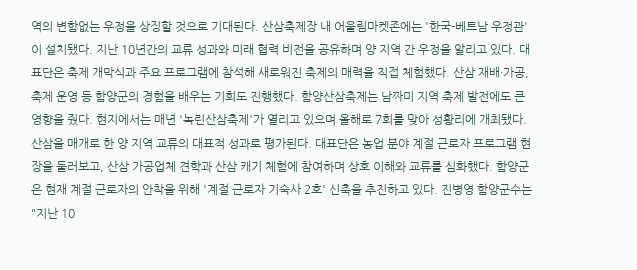역의 변함없는 우정을 상징할 것으로 기대된다. 산삼축제장 내 어울림마켓존에는 '한국-베트남 우정관'이 설치됐다. 지난 10년간의 교류 성과와 미래 협력 비전을 공유하며 양 지역 간 우정을 알리고 있다. 대표단은 축제 개막식과 주요 프로그램에 참석해 새로워진 축제의 매력을 직접 체험했다. 산삼 재배·가공, 축제 운영 등 함양군의 경험을 배우는 기회도 진행했다. 함양산삼축제는 남짜미 지역 축제 발전에도 큰 영향을 줬다. 현지에서는 매년 '녹린산삼축제'가 열리고 있으며 올해로 7회를 맞아 성황리에 개최됐다. 산삼을 매개로 한 양 지역 교류의 대표적 성과로 평가된다. 대표단은 농업 분야 계절 근로자 프로그램 현장을 둘러보고, 산삼 가공업체 견학과 산삼 캐기 체험에 참여하며 상호 이해와 교류를 심화했다. 함양군은 현재 계절 근로자의 안착을 위해 '계절 근로자 기숙사 2호' 신축을 추진하고 있다. 진병영 함양군수는 "지난 10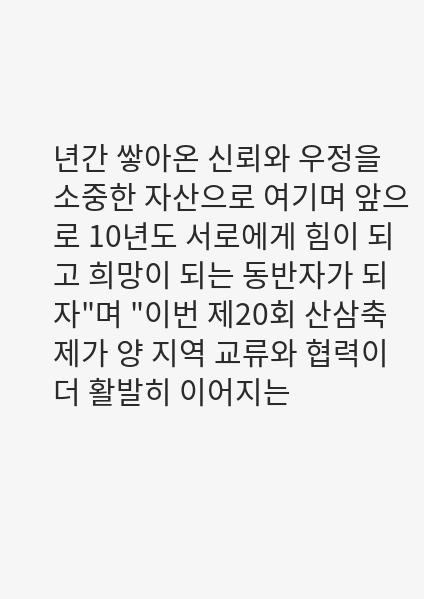년간 쌓아온 신뢰와 우정을 소중한 자산으로 여기며 앞으로 10년도 서로에게 힘이 되고 희망이 되는 동반자가 되자"며 "이번 제20회 산삼축제가 양 지역 교류와 협력이 더 활발히 이어지는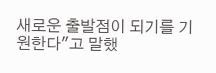새로운 출발점이 되기를 기원한다"고 말했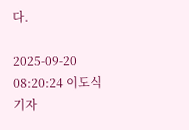다.

2025-09-20 08:20:24 이도식 기자